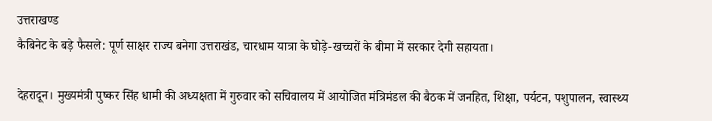उत्तराखण्ड
कैबिनेट के बड़े फैसले: पूर्ण साक्षर राज्य बनेगा उत्तराखंड, चारधाम यात्रा के घोड़े-खच्चरों के बीमा में सरकार देगी सहायता।

देहरादून। मुख्यमंत्री पुष्कर सिंह धामी की अध्यक्षता में गुरुवार को सचिवालय में आयोजित मंत्रिमंडल की बैठक में जनहित, शिक्षा, पर्यटन, पशुपालन, स्वास्थ्य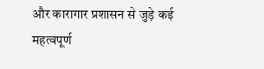और कारागार प्रशासन से जुड़े कई महत्वपूर्ण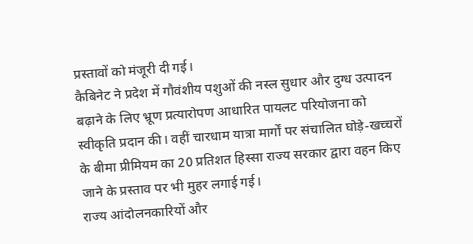प्रस्तावों को मंजूरी दी गई।
कैबिनेट ने प्रदेश में गौवंशीय पशुओं की नस्ल सुधार और दुग्ध उत्पादन बढ़ाने के लिए भ्रूण प्रत्यारोपण आधारित पायलट परियोजना को स्वीकृति प्रदान की। वहीं चारधाम यात्रा मार्गों पर संचालित घोड़े-खच्चरों के बीमा प्रीमियम का 20 प्रतिशत हिस्सा राज्य सरकार द्वारा वहन किए जाने के प्रस्ताव पर भी मुहर लगाई गई।
राज्य आंदोलनकारियों और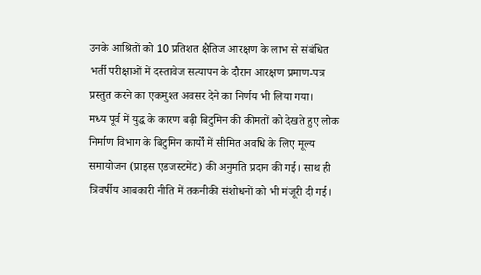उनके आश्रितों को 10 प्रतिशत क्षैतिज आरक्षण के लाभ से संबंधित भर्ती परीक्षाओं में दस्तावेज सत्यापन के दौरान आरक्षण प्रमाण-पत्र प्रस्तुत करने का एकमुश्त अवसर देने का निर्णय भी लिया गया।
मध्य पूर्व में युद्ध के कारण बढ़ी बिटुमिन की कीमतों को देखते हुए लोक निर्माण विभाग के बिटुमिन कार्यों में सीमित अवधि के लिए मूल्य समायोजन (प्राइस एडजस्टमेंट) की अनुमति प्रदान की गई। साथ ही त्रिवर्षीय आबकारी नीति में तकनीकी संशोधनों को भी मंजूरी दी गई।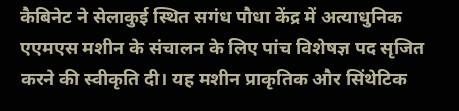कैबिनेट ने सेलाकुई स्थित सगंध पौधा केंद्र में अत्याधुनिक एएमएस मशीन के संचालन के लिए पांच विशेषज्ञ पद सृजित करने की स्वीकृति दी। यह मशीन प्राकृतिक और सिंथेटिक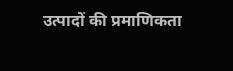उत्पादों की प्रमाणिकता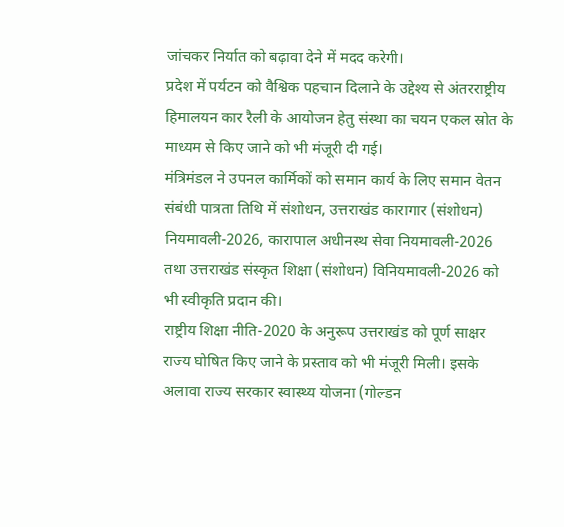जांचकर निर्यात को बढ़ावा देने में मदद करेगी।
प्रदेश में पर्यटन को वैश्विक पहचान दिलाने के उद्देश्य से अंतरराष्ट्रीय हिमालयन कार रैली के आयोजन हेतु संस्था का चयन एकल स्रोत के माध्यम से किए जाने को भी मंजूरी दी गई।
मंत्रिमंडल ने उपनल कार्मिकों को समान कार्य के लिए समान वेतन संबंधी पात्रता तिथि में संशोधन, उत्तराखंड कारागार (संशोधन) नियमावली-2026, कारापाल अधीनस्थ सेवा नियमावली-2026 तथा उत्तराखंड संस्कृत शिक्षा (संशोधन) विनियमावली-2026 को भी स्वीकृति प्रदान की।
राष्ट्रीय शिक्षा नीति-2020 के अनुरूप उत्तराखंड को पूर्ण साक्षर राज्य घोषित किए जाने के प्रस्ताव को भी मंजूरी मिली। इसके अलावा राज्य सरकार स्वास्थ्य योजना (गोल्डन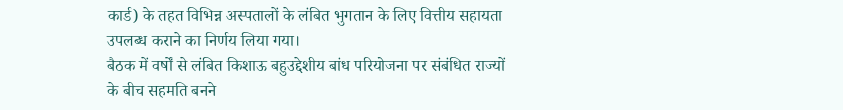कार्ड) के तहत विभिन्न अस्पतालों के लंबित भुगतान के लिए वित्तीय सहायता उपलब्ध कराने का निर्णय लिया गया।
बैठक में वर्षों से लंबित किशाऊ बहुउद्देशीय बांध परियोजना पर संबंधित राज्यों के बीच सहमति बनने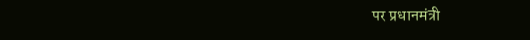पर प्रधानमंत्री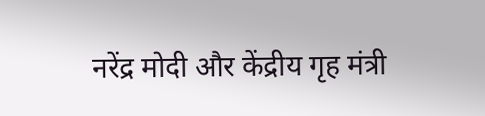नरेंद्र मोदी और केंद्रीय गृह मंत्री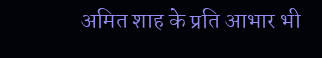अमित शाह के प्रति आभार भी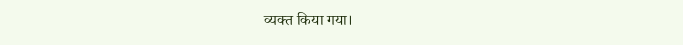व्यक्त किया गया।